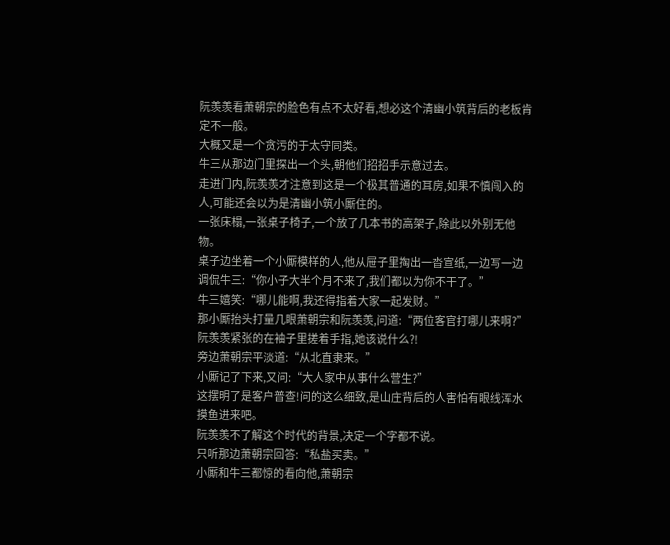阮羡羡看萧朝宗的脸色有点不太好看,想必这个清幽小筑背后的老板肯定不一般。
大概又是一个贪污的于太守同类。
牛三从那边门里探出一个头,朝他们招招手示意过去。
走进门内,阮羡羡才注意到这是一个极其普通的耳房,如果不慎闯入的人,可能还会以为是清幽小筑小厮住的。
一张床榻,一张桌子椅子,一个放了几本书的高架子,除此以外别无他物。
桌子边坐着一个小厮模样的人,他从屉子里掏出一沓宣纸,一边写一边调侃牛三:“你小子大半个月不来了,我们都以为你不干了。”
牛三嬉笑:“哪儿能啊,我还得指着大家一起发财。”
那小厮抬头打量几眼萧朝宗和阮羡羡,问道:“两位客官打哪儿来啊?”
阮羡羡紧张的在袖子里搓着手指,她该说什么?!
旁边萧朝宗平淡道:“从北直隶来。”
小厮记了下来,又问:“大人家中从事什么营生?”
这摆明了是客户普查!问的这么细致,是山庄背后的人害怕有眼线浑水摸鱼进来吧。
阮羡羡不了解这个时代的背景,决定一个字都不说。
只听那边萧朝宗回答:“私盐买卖。”
小厮和牛三都惊的看向他,萧朝宗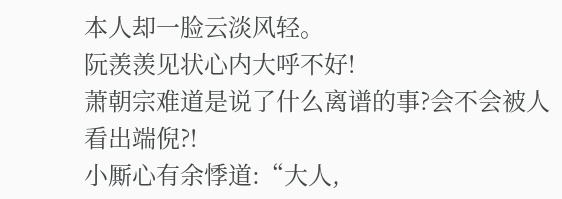本人却一脸云淡风轻。
阮羡羡见状心内大呼不好!
萧朝宗难道是说了什么离谱的事?会不会被人看出端倪?!
小厮心有余悸道:“大人,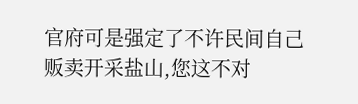官府可是强定了不许民间自己贩卖开采盐山,您这不对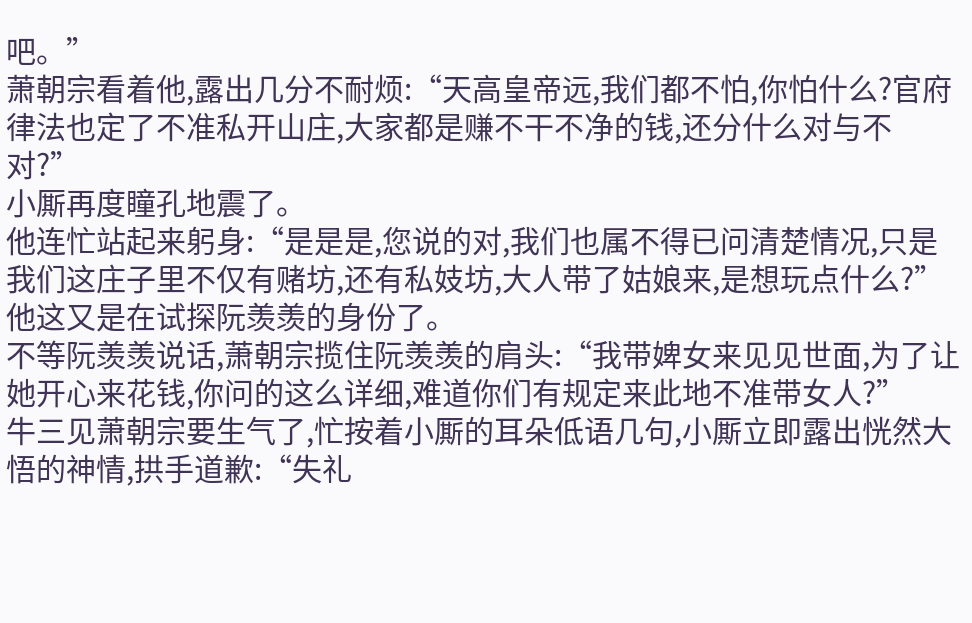吧。”
萧朝宗看着他,露出几分不耐烦:“天高皇帝远,我们都不怕,你怕什么?官府律法也定了不准私开山庄,大家都是赚不干不净的钱,还分什么对与不对?”
小厮再度瞳孔地震了。
他连忙站起来躬身:“是是是,您说的对,我们也属不得已问清楚情况,只是我们这庄子里不仅有赌坊,还有私妓坊,大人带了姑娘来,是想玩点什么?”
他这又是在试探阮羡羡的身份了。
不等阮羡羡说话,萧朝宗揽住阮羡羡的肩头:“我带婢女来见见世面,为了让她开心来花钱,你问的这么详细,难道你们有规定来此地不准带女人?”
牛三见萧朝宗要生气了,忙按着小厮的耳朵低语几句,小厮立即露出恍然大悟的神情,拱手道歉:“失礼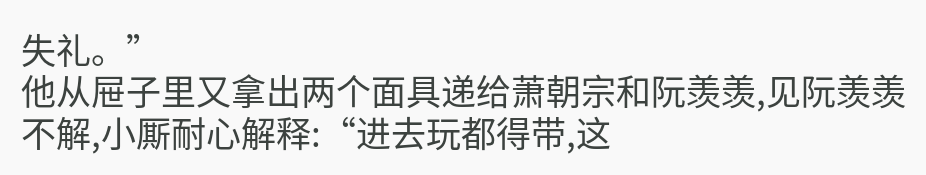失礼。”
他从屉子里又拿出两个面具递给萧朝宗和阮羡羡,见阮羡羡不解,小厮耐心解释:“进去玩都得带,这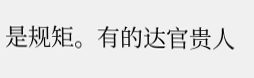是规矩。有的达官贵人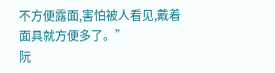不方便露面,害怕被人看见,戴着面具就方便多了。”
阮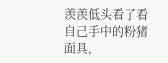羡羡低头看了看自己手中的粉猪面具,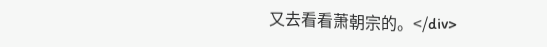又去看看萧朝宗的。</div>